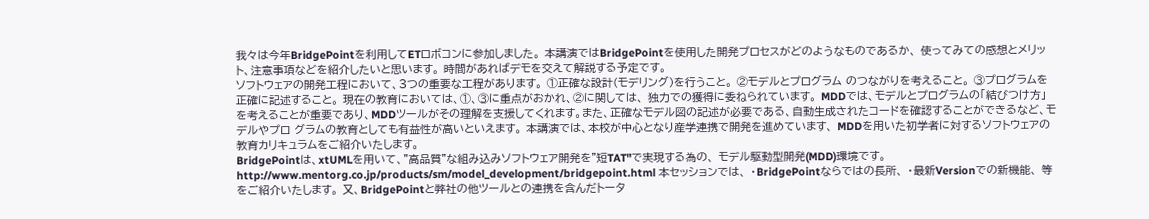我々は今年BridgePointを利用してETロボコンに参加しました。 本講演ではBridgePointを使用した開発プロセスがどのようなものであるか、 使ってみての感想とメリット、注意事項などを紹介したいと思います。 時間があればデモを交えて解説する予定です。
ソフトウェアの開発工程において、3つの重要な工程があります。 ①正確な設計(モデリング)を行うこと。 ②モデルとプログラム のつながりを考えること。 ③プログラムを正確に記述すること。 現在の教育においては、①、③に重点がおかれ、②に関しては、 独力での獲得に委ねられています。 MDDでは、モデルとプログラムの「結びつけ方」を考えることが重要であり、MDDツールがその理解を支援してくれます。また、正確なモデル図の記述が必要である、自動生成されたコードを確認することができるなど、モデルやプロ グラムの教育としても有益性が高いといえます。 本講演では、本校が中心となり産学連携で開発を進めています、 MDDを用いた初学者に対するソフトウェアの教育カリキュラムをご紹介いたします。
BridgePointは、xtUMLを用いて、"高品質"な組み込みソフトウェア開発を"短TAT"で実現する為の、 モデル駆動型開発(MDD)環境です。 http://www.mentorg.co.jp/products/sm/model_development/bridgepoint.html 本セッションでは、 ・BridgePointならではの長所、 ・最新Versionでの新機能、 等をご紹介いたします。 又、BridgePointと弊社の他ツールとの連携を含んだトータ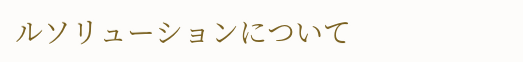ルソリューションについて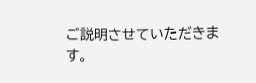ご説明させていただきます。